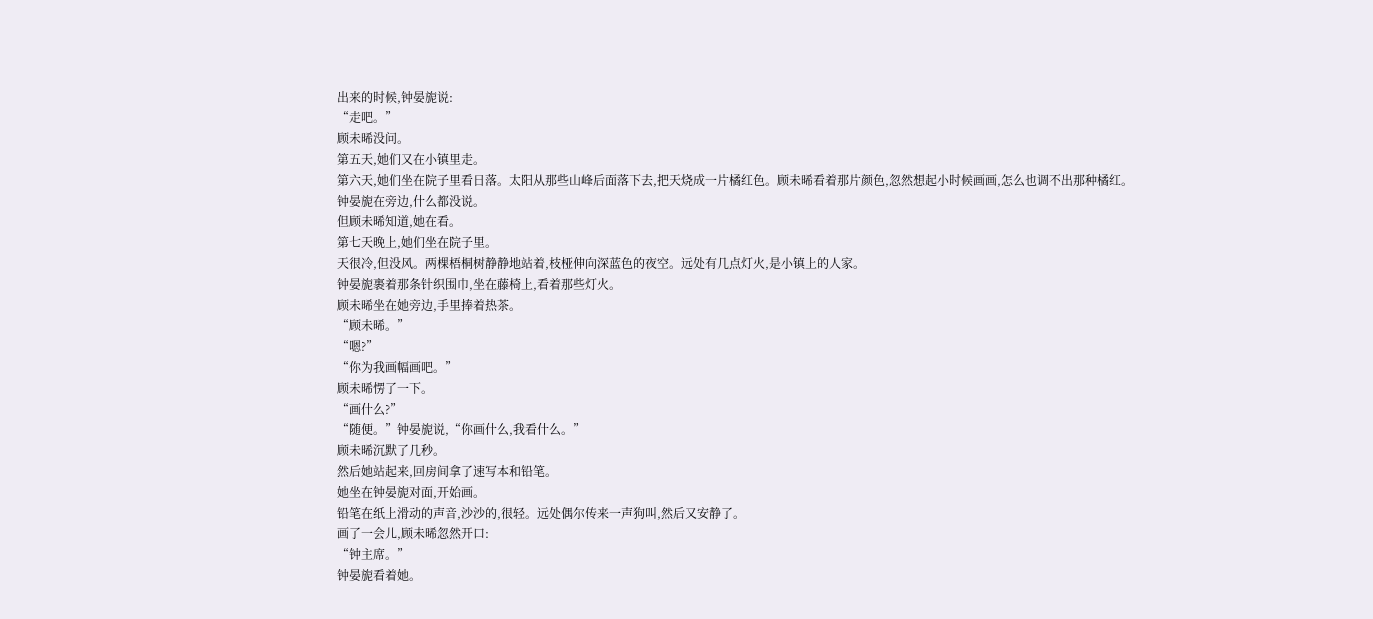出来的时候,钟晏旎说:
“走吧。”
顾未晞没问。
第五天,她们又在小镇里走。
第六天,她们坐在院子里看日落。太阳从那些山峰后面落下去,把天烧成一片橘红色。顾未晞看着那片颜色,忽然想起小时候画画,怎么也调不出那种橘红。
钟晏旎在旁边,什么都没说。
但顾未晞知道,她在看。
第七天晚上,她们坐在院子里。
天很冷,但没风。两棵梧桐树静静地站着,枝桠伸向深蓝色的夜空。远处有几点灯火,是小镇上的人家。
钟晏旎裹着那条针织围巾,坐在藤椅上,看着那些灯火。
顾未晞坐在她旁边,手里捧着热茶。
“顾未晞。”
“嗯?”
“你为我画幅画吧。”
顾未晞愣了一下。
“画什么?”
“随便。”钟晏旎说,“你画什么,我看什么。”
顾未晞沉默了几秒。
然后她站起来,回房间拿了速写本和铅笔。
她坐在钟晏旎对面,开始画。
铅笔在纸上滑动的声音,沙沙的,很轻。远处偶尔传来一声狗叫,然后又安静了。
画了一会儿,顾未晞忽然开口:
“钟主席。”
钟晏旎看着她。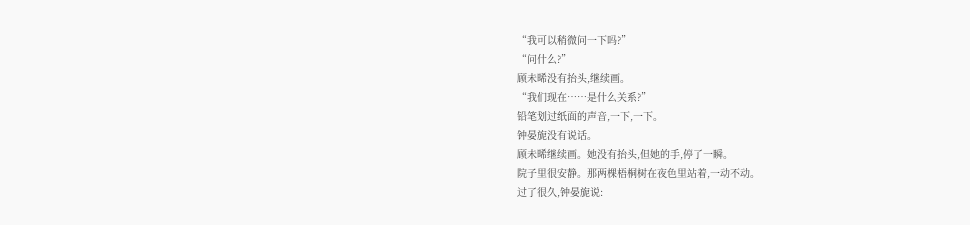“我可以稍微问一下吗?”
“问什么?”
顾未晞没有抬头,继续画。
“我们现在……是什么关系?”
铅笔划过纸面的声音,一下,一下。
钟晏旎没有说话。
顾未晞继续画。她没有抬头,但她的手,停了一瞬。
院子里很安静。那两棵梧桐树在夜色里站着,一动不动。
过了很久,钟晏旎说: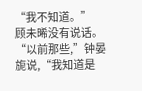“我不知道。”
顾未晞没有说话。
“以前那些,”钟晏旎说,“我知道是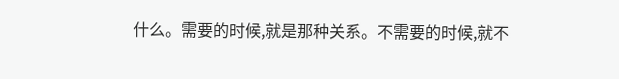什么。需要的时候,就是那种关系。不需要的时候,就不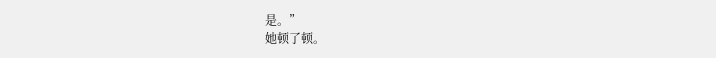是。”
她顿了顿。